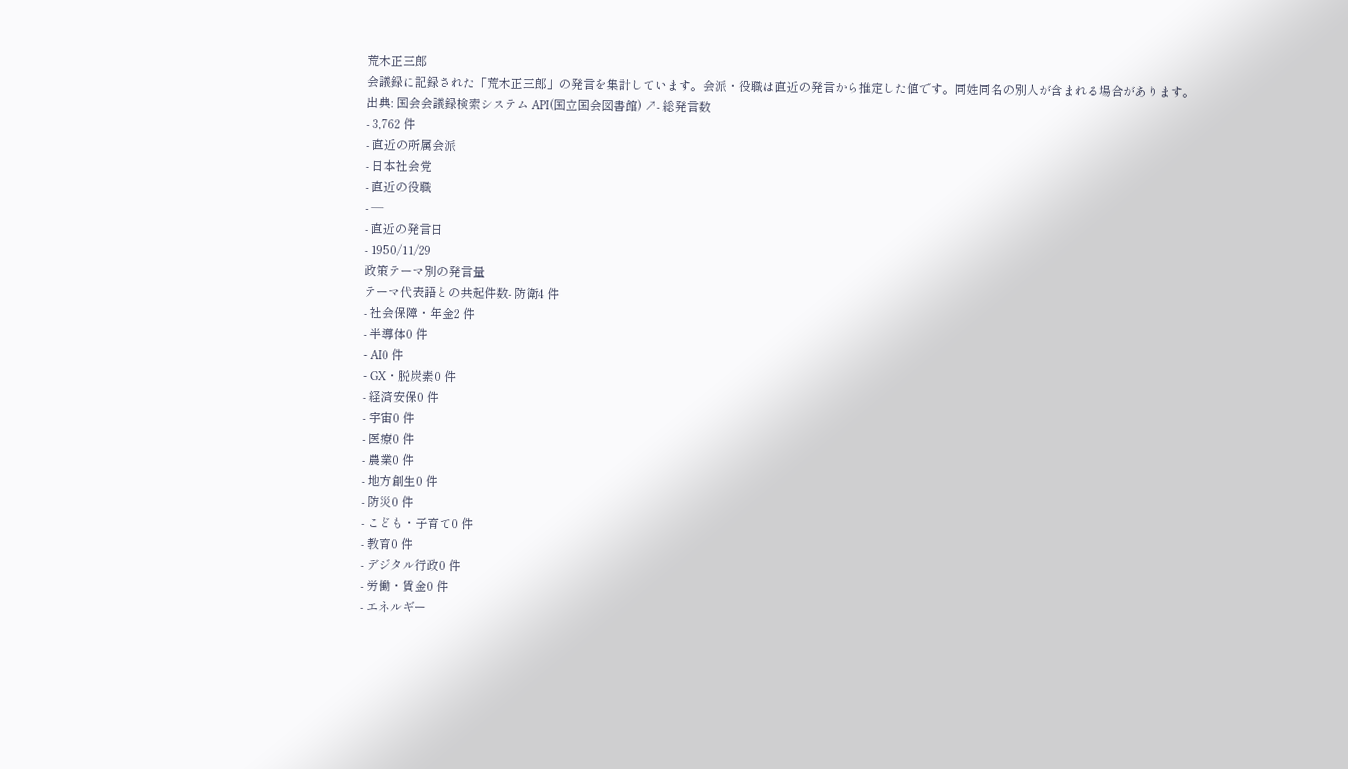荒木正三郎
会議録に記録された「荒木正三郎」の発言を集計しています。会派・役職は直近の発言から推定した値です。同姓同名の別人が含まれる場合があります。
出典: 国会会議録検索システム API(国立国会図書館) ↗- 総発言数
- 3,762 件
- 直近の所属会派
- 日本社会党
- 直近の役職
- —
- 直近の発言日
- 1950/11/29
政策テーマ別の発言量
テーマ代表語との共起件数- 防衛4 件
- 社会保障・年金2 件
- 半導体0 件
- AI0 件
- GX・脱炭素0 件
- 経済安保0 件
- 宇宙0 件
- 医療0 件
- 農業0 件
- 地方創生0 件
- 防災0 件
- こども・子育て0 件
- 教育0 件
- デジタル行政0 件
- 労働・賃金0 件
- エネルギー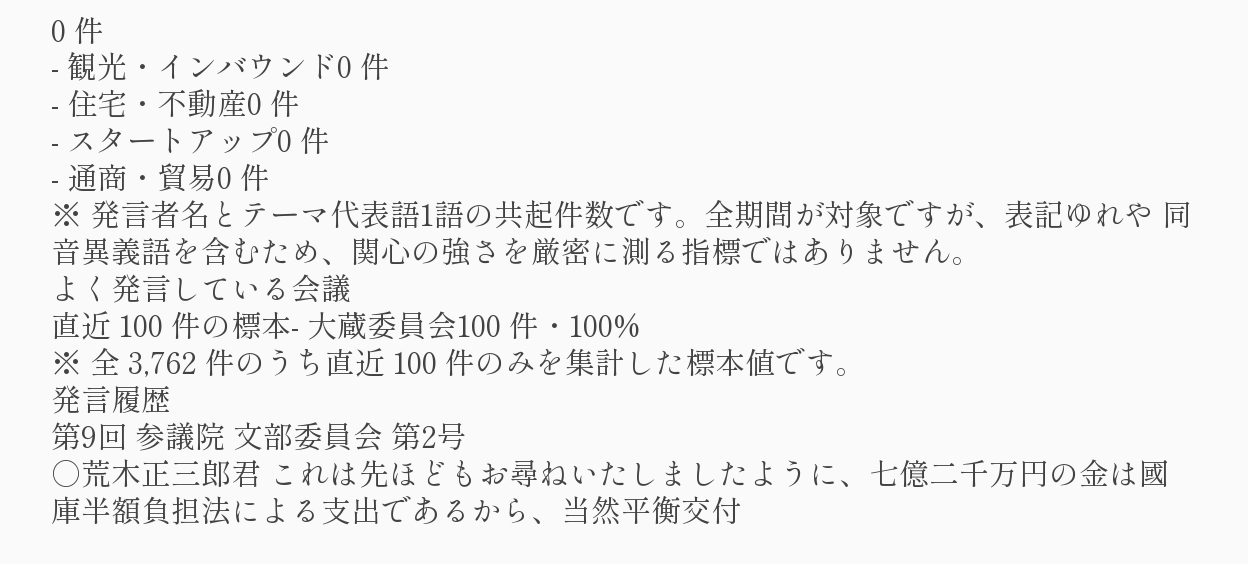0 件
- 観光・インバウンド0 件
- 住宅・不動産0 件
- スタートアップ0 件
- 通商・貿易0 件
※ 発言者名とテーマ代表語1語の共起件数です。全期間が対象ですが、表記ゆれや 同音異義語を含むため、関心の強さを厳密に測る指標ではありません。
よく発言している会議
直近 100 件の標本- 大蔵委員会100 件・100%
※ 全 3,762 件のうち直近 100 件のみを集計した標本値です。
発言履歴
第9回 参議院 文部委員会 第2号
○荒木正三郎君 これは先ほどもお尋ねいたしましたように、七億二千万円の金は國庫半額負担法による支出であるから、当然平衡交付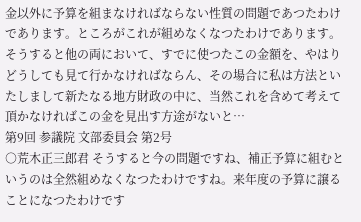金以外に予算を組まなければならない性質の問題であつたわけであります。ところがこれが組めなくなつたわけであります。そうすると他の両において、すでに使つたこの金額を、やはりどうしても見て行かなければならん、その場合に私は方法といたしまして新たなる地方財政の中に、当然これを含めて考えて頂かなければこの金を見出す方途がないと…
第9回 参議院 文部委員会 第2号
○荒木正三郎君 そうすると今の問題ですね、補正予算に組むというのは全然組めなくなつたわけですね。来年度の予算に譲ることになつたわけです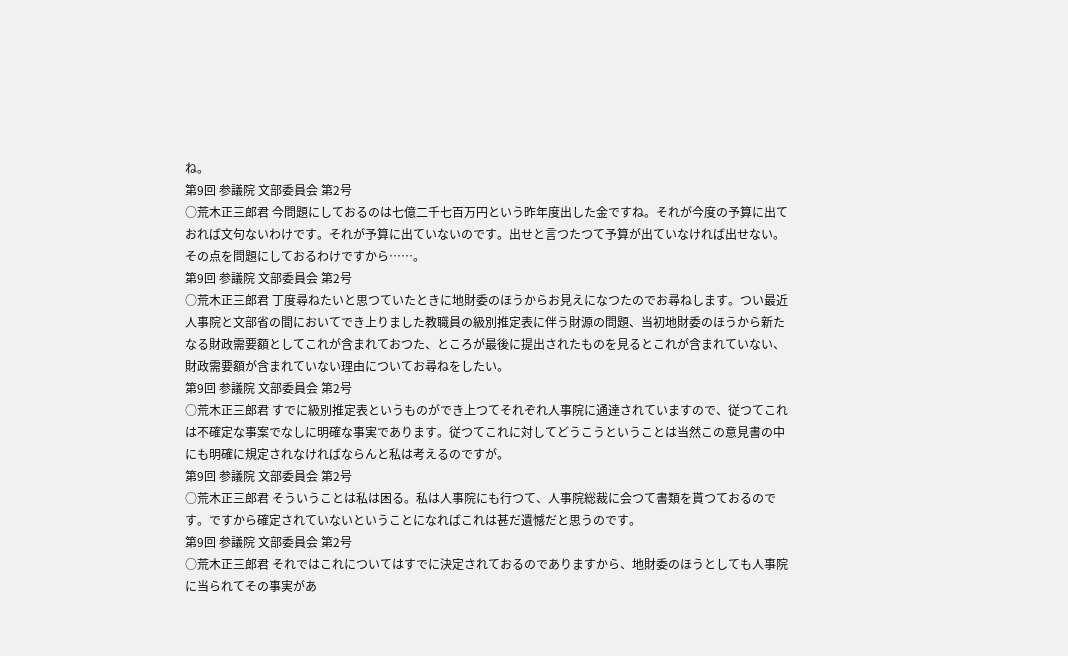ね。
第9回 参議院 文部委員会 第2号
○荒木正三郎君 今問題にしておるのは七億二千七百万円という昨年度出した金ですね。それが今度の予算に出ておれば文句ないわけです。それが予算に出ていないのです。出せと言つたつて予算が出ていなければ出せない。その点を問題にしておるわけですから……。
第9回 参議院 文部委員会 第2号
○荒木正三郎君 丁度尋ねたいと思つていたときに地財委のほうからお見えになつたのでお尋ねします。つい最近人事院と文部省の間においてでき上りました教職員の級別推定表に伴う財源の問題、当初地財委のほうから新たなる財政需要額としてこれが含まれておつた、ところが最後に提出されたものを見るとこれが含まれていない、財政需要額が含まれていない理由についてお尋ねをしたい。
第9回 参議院 文部委員会 第2号
○荒木正三郎君 すでに級別推定表というものができ上つてそれぞれ人事院に通達されていますので、従つてこれは不確定な事案でなしに明確な事実であります。従つてこれに対してどうこうということは当然この意見書の中にも明確に規定されなければならんと私は考えるのですが。
第9回 参議院 文部委員会 第2号
○荒木正三郎君 そういうことは私は困る。私は人事院にも行つて、人事院総裁に会つて書類を貰つておるのです。ですから確定されていないということになればこれは甚だ遺憾だと思うのです。
第9回 参議院 文部委員会 第2号
○荒木正三郎君 それではこれについてはすでに決定されておるのでありますから、地財委のほうとしても人事院に当られてその事実があ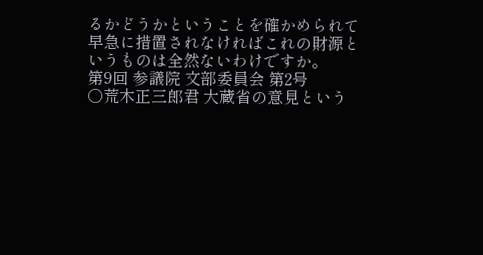るかどうかということを確かめられて早急に措置されなければこれの財源というものは全然ないわけですか。
第9回 参議院 文部委員会 第2号
○荒木正三郎君 大蔵省の意見という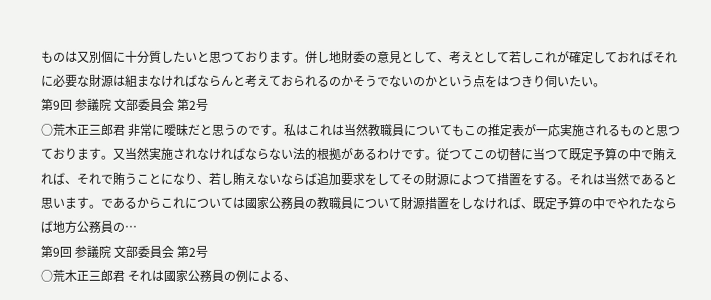ものは又別個に十分質したいと思つております。併し地財委の意見として、考えとして若しこれが確定しておればそれに必要な財源は組まなければならんと考えておられるのかそうでないのかという点をはつきり伺いたい。
第9回 参議院 文部委員会 第2号
○荒木正三郎君 非常に曖昧だと思うのです。私はこれは当然教職員についてもこの推定表が一応実施されるものと思つております。又当然実施されなければならない法的根拠があるわけです。従つてこの切替に当つて既定予算の中で賄えれば、それで賄うことになり、若し賄えないならば追加要求をしてその財源によつて措置をする。それは当然であると思います。であるからこれについては國家公務員の教職員について財源措置をしなければ、既定予算の中でやれたならば地方公務員の…
第9回 参議院 文部委員会 第2号
○荒木正三郎君 それは國家公務員の例による、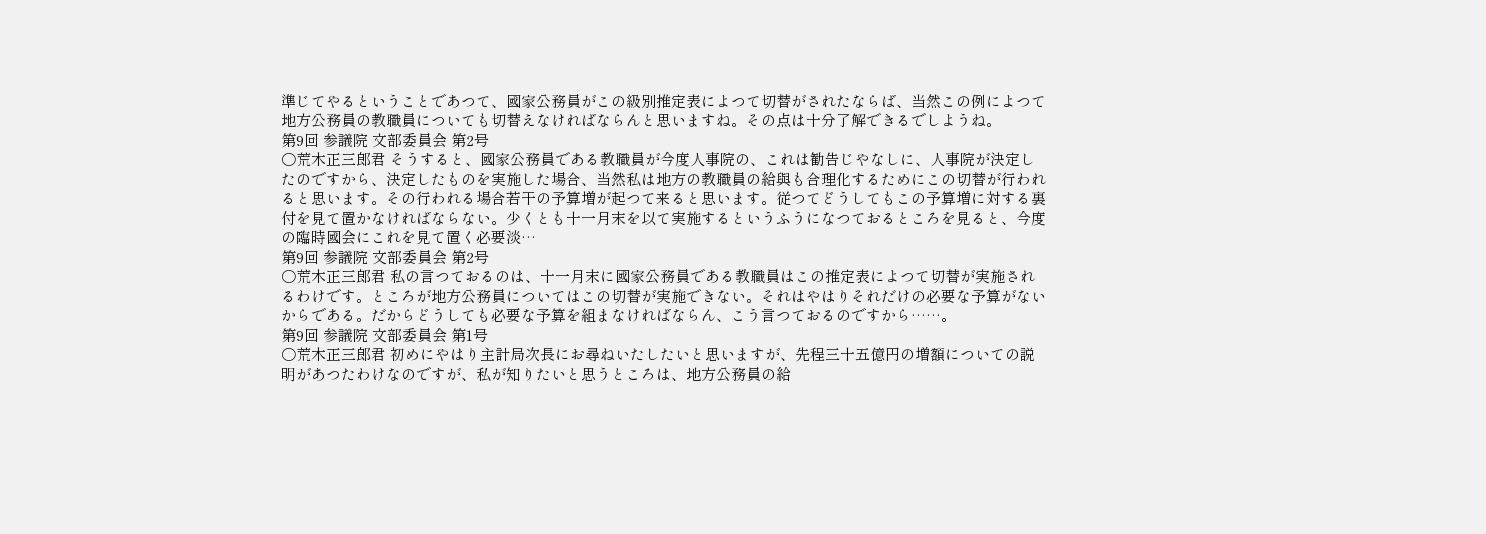準じてやるということであつて、國家公務員がこの級別推定表によつて切替がされたならば、当然この例によつて地方公務員の教職員についても切替えなければならんと思いますね。その点は十分了解できるでしようね。
第9回 参議院 文部委員会 第2号
○荒木正三郎君 そうすると、國家公務員である教職員が今度人事院の、これは勧告じやなしに、人事院が決定したのですから、決定したものを実施した場合、当然私は地方の教職員の給與も合理化するためにこの切替が行われると思います。その行われる場合若干の予算増が起つて来ると思います。従つてどうしてもこの予算増に対する裏付を見て置かなければならない。少くとも十一月末を以て実施するというふうになつておるところを見ると、今度の臨時國会にこれを見て置く必要淡…
第9回 参議院 文部委員会 第2号
○荒木正三郎君 私の言つておるのは、十一月末に國家公務員である教職員はこの推定表によつて切替が実施されるわけです。ところが地方公務員についてはこの切替が実施できない。それはやはりそれだけの必要な予算がないからである。だからどうしても必要な予算を組まなければならん、こう言つておるのですから……。
第9回 参議院 文部委員会 第1号
○荒木正三郎君 初めにやはり主計局次長にお尋ねいたしたいと思いますが、先程三十五億円の増額についての説明があつたわけなのですが、私が知りたいと思うところは、地方公務員の給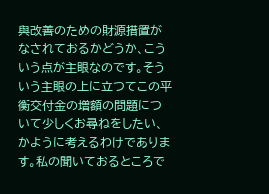與改善のための財源措置がなされておるかどうか、こういう点が主眼なのです。そういう主眼の上に立つてこの平衡交付金の増額の問題について少しくお尋ねをしたい、かように考えるわけであります。私の聞いておるところで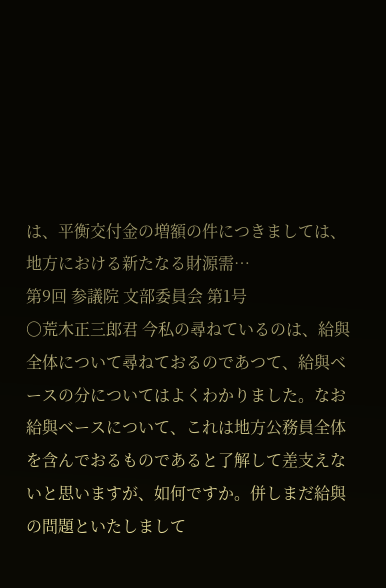は、平衡交付金の増額の件につきましては、地方における新たなる財源需…
第9回 参議院 文部委員会 第1号
○荒木正三郎君 今私の尋ねているのは、給與全体について尋ねておるのであつて、給與ベースの分についてはよくわかりました。なお給與ベースについて、これは地方公務員全体を含んでおるものであると了解して差支えないと思いますが、如何ですか。併しまだ給與の問題といたしまして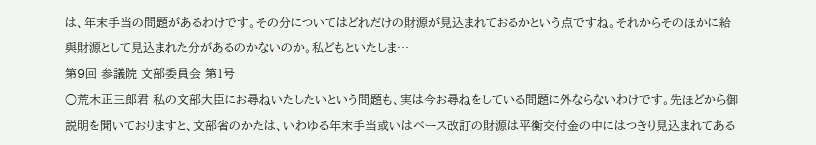は、年末手当の問題があるわけです。その分についてはどれだけの財源が見込まれておるかという点ですね。それからそのほかに給與財源として見込まれた分があるのかないのか。私どもといたしま…
第9回 参議院 文部委員会 第1号
○荒木正三郎君 私の文部大臣にお尋ねいたしたいという問題も、実は今お尋ねをしている問題に外ならないわけです。先ほどから御説明を聞いておりますと、文部省のかたは、いわゆる年末手当或いはベース改訂の財源は平衡交付金の中にはつきり見込まれてある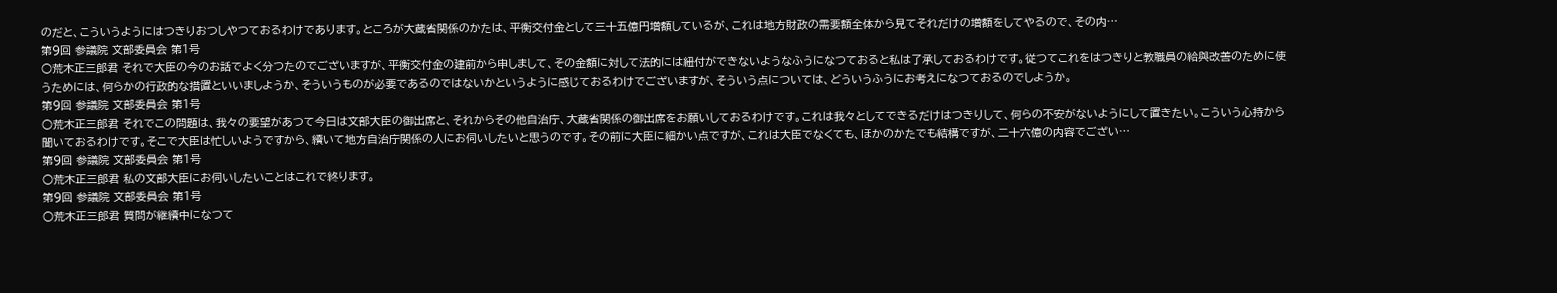のだと、こういうようにはつきりおつしやつておるわけであります。ところが大蔵省関係のかたは、平衡交付金として三十五億円増額しているが、これは地方財政の需要額全体から見てそれだけの増額をしてやるので、その内…
第9回 参議院 文部委員会 第1号
○荒木正三郎君 それで大臣の今のお話でよく分つたのでございますが、平衡交付金の建前から申しまして、その金額に対して法的には紐付ができないようなふうになつておると私は了承しておるわけです。従つてこれをはつきりと教職員の給與改善のために使うためには、何らかの行政的な措置といいましようか、そういうものが必要であるのではないかというように感じておるわけでございますが、そういう点については、どういうふうにお考えになつておるのでしようか。
第9回 参議院 文部委員会 第1号
○荒木正三郎君 それでこの問題は、我々の要望があつて今日は文部大臣の御出席と、それからその他自治庁、大蔵省関係の御出席をお願いしておるわけです。これは我々としてできるだけはつきりして、何らの不安がないようにして置きたい。こういう心持から聞いておるわけです。そこで大臣は忙しいようですから、續いて地方自治庁関係の人にお伺いしたいと思うのです。その前に大臣に細かい点ですが、これは大臣でなくても、ほかのかたでも結構ですが、二十六億の内容でござい…
第9回 参議院 文部委員会 第1号
○荒木正三郎君 私の文部大臣にお伺いしたいことはこれで終ります。
第9回 参議院 文部委員会 第1号
○荒木正三郎君 質問が継續中になつて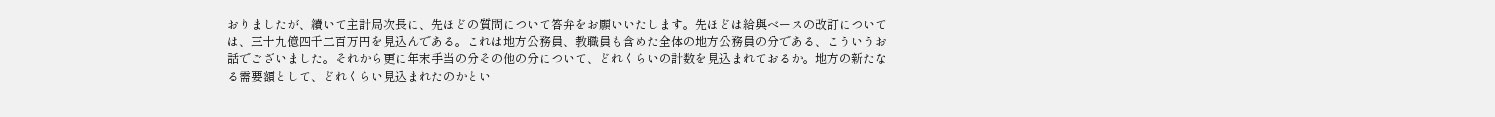おりましたが、續いて主計局次長に、先ほどの質問について答弁をお願いいたします。先ほどは給與ベースの改訂については、三十九億四千二百万円を見込んである。これは地方公務員、教職員も含めた全体の地方公務員の分である、こういうお話でございました。それから更に年末手当の分その他の分について、どれくらいの計数を見込まれておるか。地方の新たなる需要額として、どれくらい見込まれたのかとい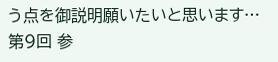う点を御説明願いたいと思います…
第9回 参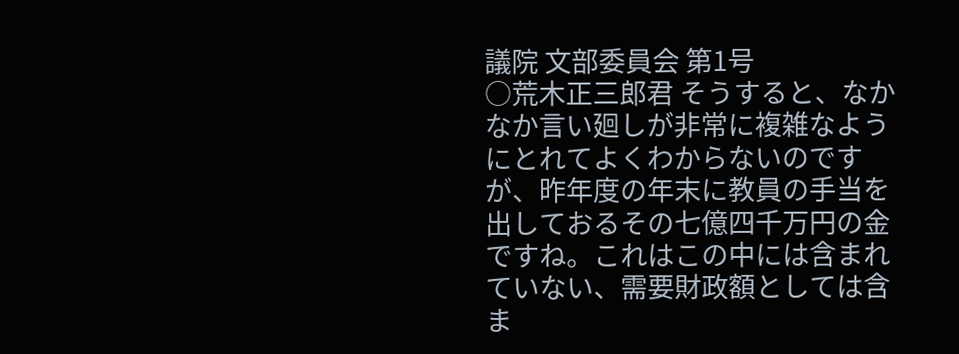議院 文部委員会 第1号
○荒木正三郎君 そうすると、なかなか言い廻しが非常に複雑なようにとれてよくわからないのですが、昨年度の年末に教員の手当を出しておるその七億四千万円の金ですね。これはこの中には含まれていない、需要財政額としては含ま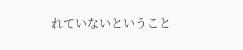れていないということ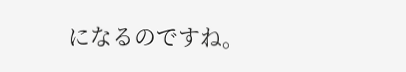になるのですね。